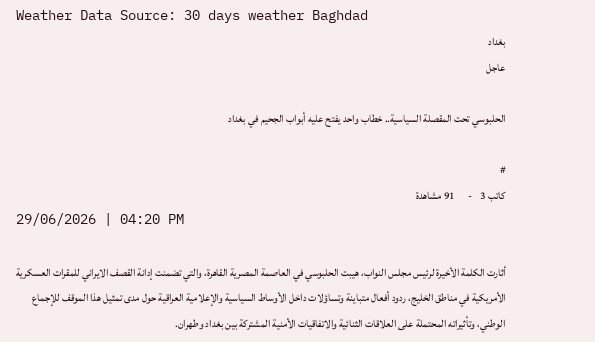Weather Data Source: 30 days weather Baghdad
بغداد
عاجل

الحلبوسي تحت المقصلة السياسية.. خطاب واحد يفتح عليه أبواب الجحيم في بغداد

#
كاتب 3    -      91 مشاهدة
29/06/2026 | 04:20 PM

أثارت الكلمة الأخيرة لرئيس مجلس النواب، هيبت الحلبوسي في العاصمة المصرية القاهرة، والتي تضمنت إدانة القصف الايراني للمقرات العسكرية الأمريكية في مناطق الخليج، ردود أفعال متباينة وتساؤلات داخل الأوساط السياسية والإعلامية العراقية حول مدى تمثيل هذا الموقف للإجماع الوطني، وتأثيراته المحتملة على العلاقات الثنائية والاتفاقيات الأمنية المشتركة بين بغداد وطهران.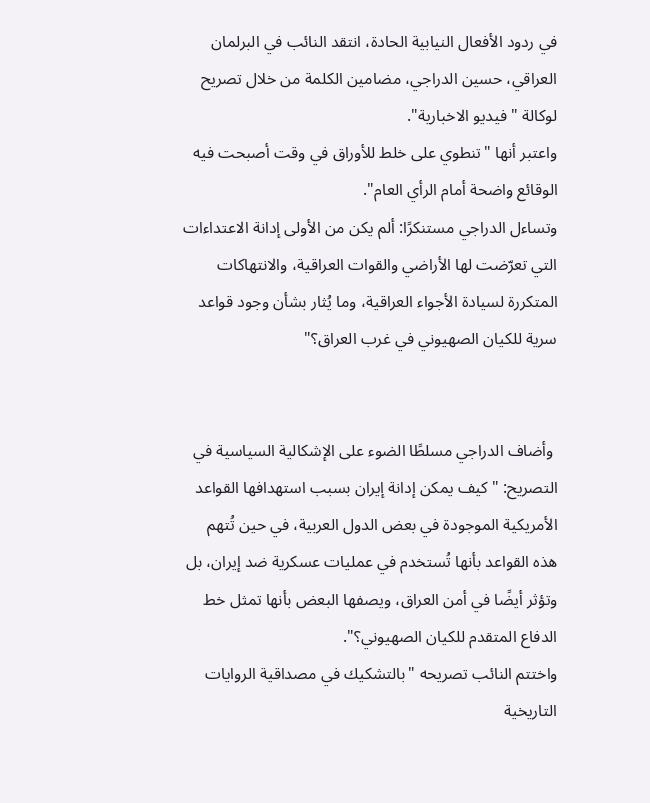في ردود الأفعال النيابية الحادة، انتقد النائب في البرلمان العراقي، حسين الدراجي، مضامين الكلمة من خلال تصريح لوكالة "فيديو الاخبارية".
واعتبر أنها "تنطوي على خلط للأوراق في وقت أصبحت فيه الوقائع واضحة أمام الرأي العام".
وتساءل الدراجي مستنكرًا: ألم يكن من الأولى إدانة الاعتداءات التي تعرّضت لها الأراضي والقوات العراقية، والانتهاكات المتكررة لسيادة الأجواء العراقية، وما يُثار بشأن وجود قواعد سرية للكيان الصهيوني في غرب العراق؟"


 وأضاف الدراجي مسلطًا الضوء على الإشكالية السياسية في التصريح: "كيف يمكن إدانة إيران بسبب استهدافها القواعد الأمريكية الموجودة في بعض الدول العربية، في حين تُتهم هذه القواعد بأنها تُستخدم في عمليات عسكرية ضد إيران، بل وتؤثر أيضًا في أمن العراق، ويصفها البعض بأنها تمثل خط الدفاع المتقدم للكيان الصهيوني؟".
واختتم النائب تصريحه "بالتشكيك في مصداقية الروايات التاريخية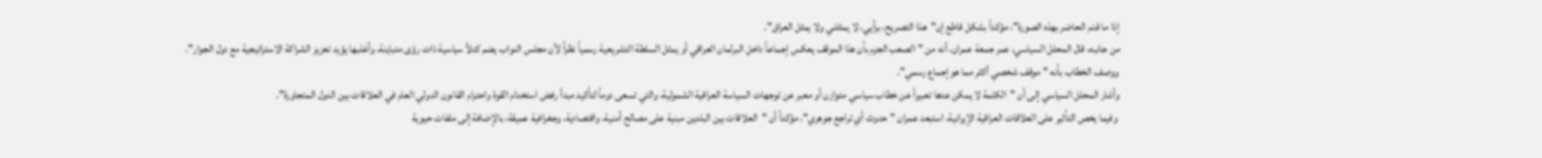إذا ما قدم الحاضر بهذه الصورة"، مؤكداً بشكل قاطع إن"هذا التصريح، برأيي، لا يمثلني ولا يمثل العراق".
من جانبه، قال المحلل السياسي، عمر جمعة عمران، أنه من "الصعب الجزم بأن هذا الموقف يعكس إجماعاً داخل البرلمان العراقي أو يمثل السلطة التشريعية رسمياً نظراً لأن مجلس النواب يضم كتلاً سياسية ذات رؤى متباينة، وأغلبها يؤيد تعزيز الشراكة الاستراتيجية مع دول الجوار".
ووصف الخطاب بأنه "موقف شخصي أكثر مما هو إجماع رسمي".
وأشار المحلل السياسي إلى أن "الكلمة لا يمكن عدها تعبيراً عن خطاب سياسي متوازن أو معبر عن توجهات السياسة العراقية الشمولية، والتي تسعى دوماً لتأكيد مبدأ رفض استخدام القوة واحترام القانون الدولي العام في العلاقات بين الدول المتجاورة".
 وفيما يخص التأثير على العلاقات العراقية الإيرانية، استبعد عمران "حدوث أي تراجع جوهري"، مؤكداً أن "العلاقات بين البلدين مبنية على مصالح أمنية، واقتصادية، وجغرافية عميقة، بالإضافة إلى ملفات حيوية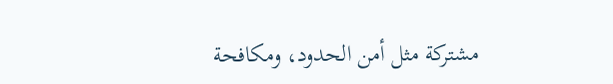مشتركة مثل أمن الحدود، ومكافحة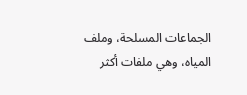الجماعات المسلحة، وملف المياه، وهي ملفات أكثر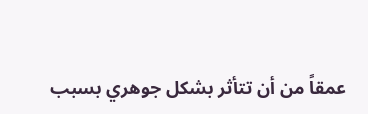عمقاً من أن تتأثر بشكل جوهري بسبب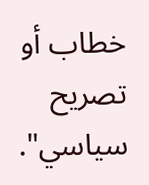خطاب أو تصريح سياسي".